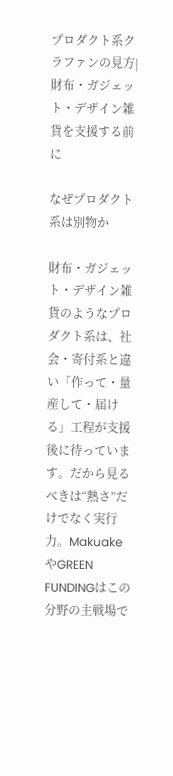プロダクト系クラファンの見方|財布・ガジェット・デザイン雑貨を支援する前に

なぜプロダクト系は別物か

財布・ガジェット・デザイン雑貨のようなプロダクト系は、社会・寄付系と違い「作って・量産して・届ける」工程が支援後に待っています。だから見るべきは“熱さ”だけでなく実行力。MakuakeやGREEN FUNDINGはこの分野の主戦場で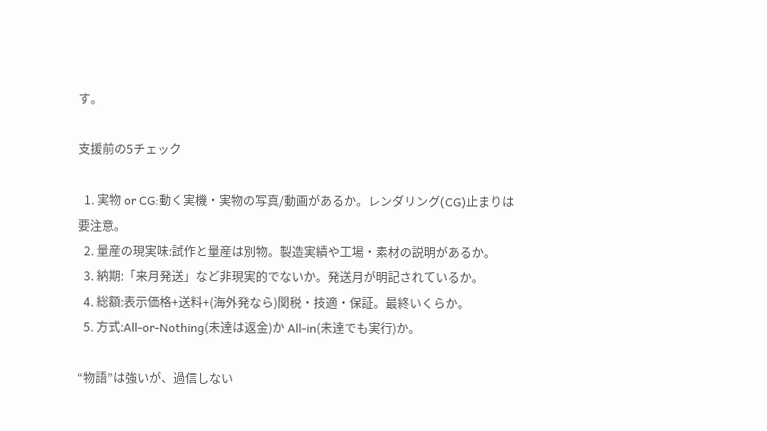す。

支援前の5チェック

  1. 実物 or CG:動く実機・実物の写真/動画があるか。レンダリング(CG)止まりは要注意。
  2. 量産の現実味:試作と量産は別物。製造実績や工場・素材の説明があるか。
  3. 納期:「来月発送」など非現実的でないか。発送月が明記されているか。
  4. 総額:表示価格+送料+(海外発なら)関税・技適・保証。最終いくらか。
  5. 方式:All-or-Nothing(未達は返金)か All-in(未達でも実行)か。

“物語”は強いが、過信しない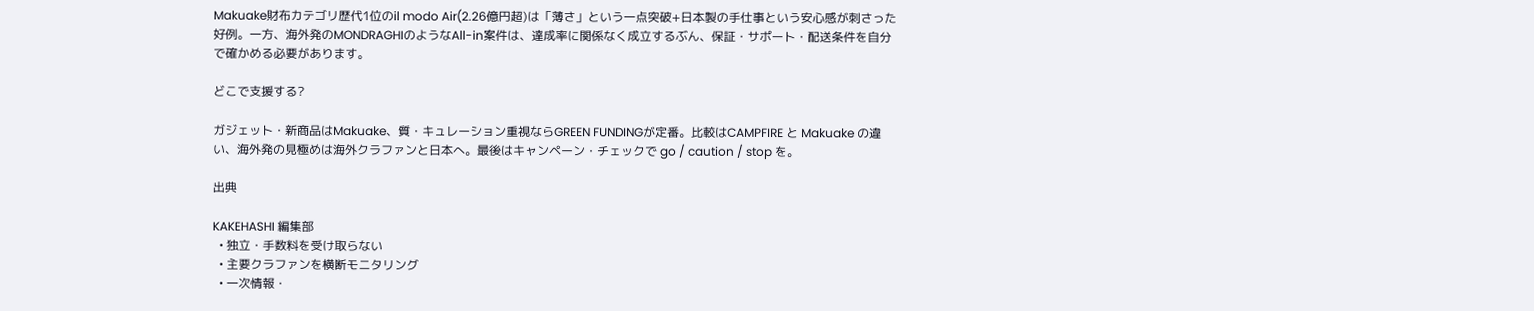Makuake財布カテゴリ歴代1位のil modo Air(2.26億円超)は「薄さ」という一点突破+日本製の手仕事という安心感が刺さった好例。一方、海外発のMONDRAGHIのようなAll-in案件は、達成率に関係なく成立するぶん、保証・サポート・配送条件を自分で確かめる必要があります。

どこで支援する?

ガジェット・新商品はMakuake、質・キュレーション重視ならGREEN FUNDINGが定番。比較はCAMPFIRE と Makuake の違い、海外発の見極めは海外クラファンと日本へ。最後はキャンペーン・チェックで go / caution / stop を。

出典

KAKEHASHI 編集部
  • 独立・手数料を受け取らない
  • 主要クラファンを横断モニタリング
  • 一次情報・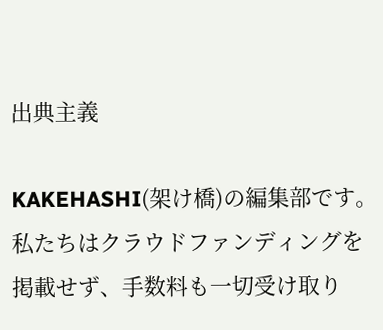出典主義

KAKEHASHI(架け橋)の編集部です。私たちはクラウドファンディングを掲載せず、手数料も一切受け取り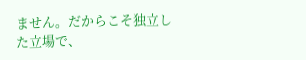ません。だからこそ独立した立場で、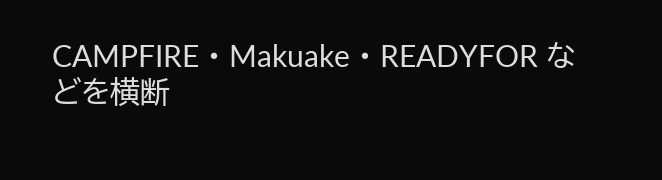CAMPFIRE・Makuake・READYFOR などを横断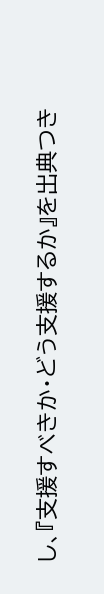し、『支援すべきか・どう支援するか』を出典つき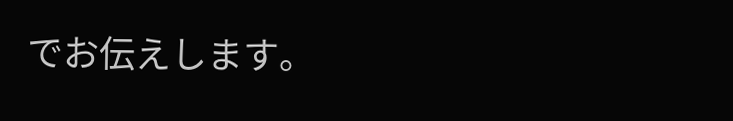でお伝えします。